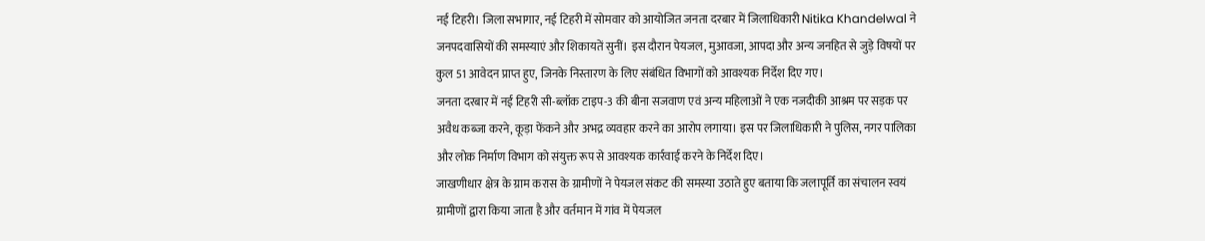नई टिहरी। जिला सभागार, नई टिहरी में सोमवार को आयोजित जनता दरबार में जिलाधिकारी Nitika Khandelwal ने जनपदवासियों की समस्याएं और शिकायतें सुनीं। इस दौरान पेयजल, मुआवजा, आपदा और अन्य जनहित से जुड़े विषयों पर कुल 51 आवेदन प्राप्त हुए, जिनके निस्तारण के लिए संबंधित विभागों को आवश्यक निर्देश दिए गए।
जनता दरबार में नई टिहरी सी-ब्लॉक टाइप-3 की बीना सजवाण एवं अन्य महिलाओं ने एक नजदीकी आश्रम पर सड़क पर अवैध कब्जा करने, कूड़ा फेंकने और अभद्र व्यवहार करने का आरोप लगाया। इस पर जिलाधिकारी ने पुलिस, नगर पालिका और लोक निर्माण विभाग को संयुक्त रूप से आवश्यक कार्रवाई करने के निर्देश दिए।
जाखणीधार क्षेत्र के ग्राम करास के ग्रामीणों ने पेयजल संकट की समस्या उठाते हुए बताया कि जलापूर्ति का संचालन स्वयं ग्रामीणों द्वारा किया जाता है और वर्तमान में गांव में पेयजल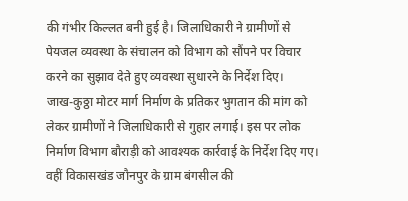की गंभीर किल्लत बनी हुई है। जिलाधिकारी ने ग्रामीणों से पेयजल व्यवस्था के संचालन को विभाग को सौंपने पर विचार करने का सुझाव देते हुए व्यवस्था सुधारने के निर्देश दिए।
जाख-कुठ्ठा मोटर मार्ग निर्माण के प्रतिकर भुगतान की मांग को लेकर ग्रामीणों ने जिलाधिकारी से गुहार लगाई। इस पर लोक निर्माण विभाग बौराड़ी को आवश्यक कार्रवाई के निर्देश दिए गए। वहीं विकासखंड जौनपुर के ग्राम बंगसील की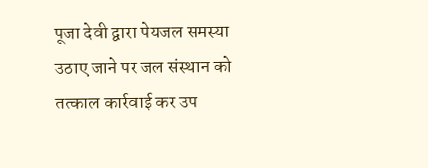पूजा देवी द्वारा पेयजल समस्या उठाए जाने पर जल संस्थान को तत्काल कार्रवाई कर उप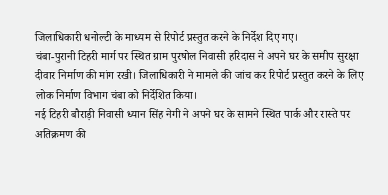जिलाधिकारी धनोल्टी के माध्यम से रिपोर्ट प्रस्तुत करने के निर्देश दिए गए।
चंबा-पुरानी टिहरी मार्ग पर स्थित ग्राम पुरषोल निवासी हरिदास ने अपने घर के समीप सुरक्षा दीवार निर्माण की मांग रखी। जिलाधिकारी ने मामले की जांच कर रिपोर्ट प्रस्तुत करने के लिए लोक निर्माण विभाग चंबा को निर्देशित किया।
नई टिहरी बौराड़ी निवासी ध्यान सिंह नेगी ने अपने घर के सामने स्थित पार्क और रास्ते पर अतिक्रमण की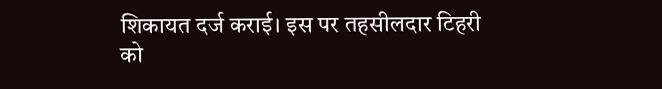शिकायत दर्ज कराई। इस पर तहसीलदार टिहरी को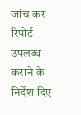जांच कर रिपोर्ट उपलब्ध कराने के निर्देश दिए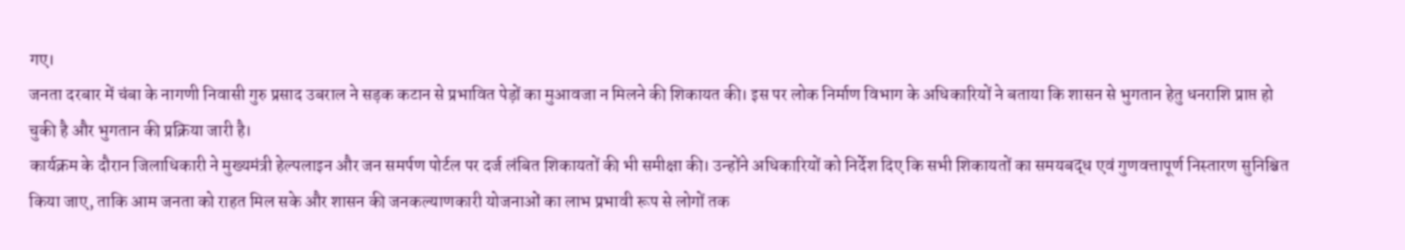गए।
जनता दरबार में चंबा के नागणी निवासी गुरु प्रसाद उबराल ने सड़क कटान से प्रभावित पेड़ों का मुआवजा न मिलने की शिकायत की। इस पर लोक निर्माण विभाग के अधिकारियों ने बताया कि शासन से भुगतान हेतु धनराशि प्राप्त हो चुकी है और भुगतान की प्रक्रिया जारी है।
कार्यक्रम के दौरान जिलाधिकारी ने मुख्यमंत्री हेल्पलाइन और जन समर्पण पोर्टल पर दर्ज लंबित शिकायतों की भी समीक्षा की। उन्होंने अधिकारियों को निर्देश दिए कि सभी शिकायतों का समयबद्ध एवं गुणवत्तापूर्ण निस्तारण सुनिश्चित किया जाए, ताकि आम जनता को राहत मिल सके और शासन की जनकल्याणकारी योजनाओं का लाभ प्रभावी रूप से लोगों तक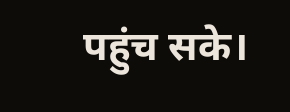पहुंच सके।